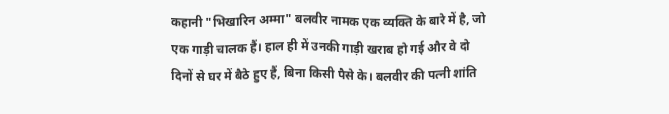कहानी "भिखारिन अम्मा" बलवीर नामक एक व्यक्ति के बारे में है, जो एक गाड़ी चालक हैं। हाल ही में उनकी गाड़ी खराब हो गई और वे दो दिनों से घर में बैठे हुए हैं, बिना किसी पैसे के। बलवीर की पत्नी शांति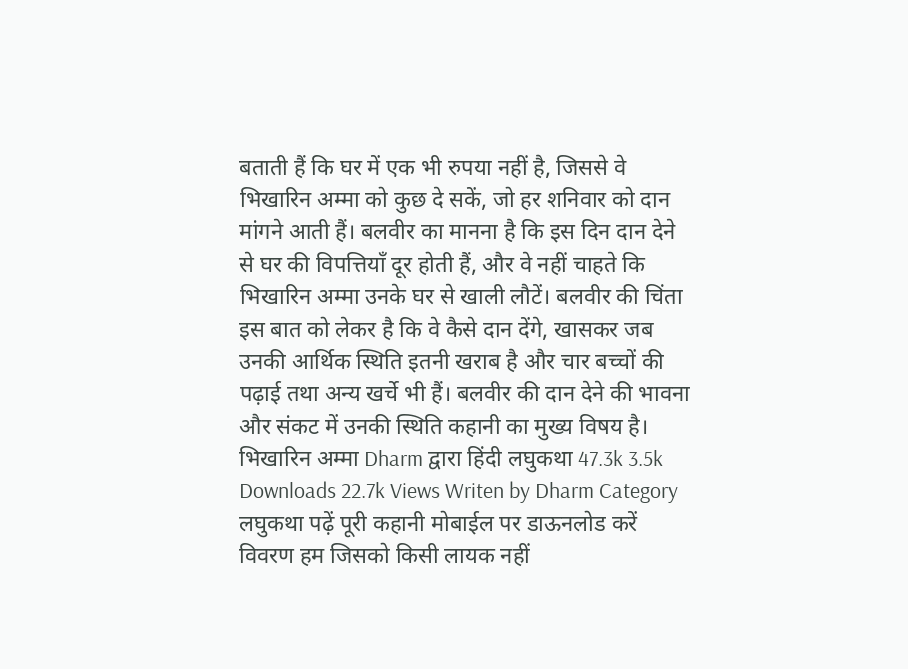बताती हैं कि घर में एक भी रुपया नहीं है, जिससे वे भिखारिन अम्मा को कुछ दे सकें, जो हर शनिवार को दान मांगने आती हैं। बलवीर का मानना है कि इस दिन दान देने से घर की विपत्तियाँ दूर होती हैं, और वे नहीं चाहते कि भिखारिन अम्मा उनके घर से खाली लौटें। बलवीर की चिंता इस बात को लेकर है कि वे कैसे दान देंगे, खासकर जब उनकी आर्थिक स्थिति इतनी खराब है और चार बच्चों की पढ़ाई तथा अन्य खर्चे भी हैं। बलवीर की दान देने की भावना और संकट में उनकी स्थिति कहानी का मुख्य विषय है। भिखारिन अम्मा Dharm द्वारा हिंदी लघुकथा 47.3k 3.5k Downloads 22.7k Views Writen by Dharm Category लघुकथा पढ़ें पूरी कहानी मोबाईल पर डाऊनलोड करें विवरण हम जिसको किसी लायक नहीं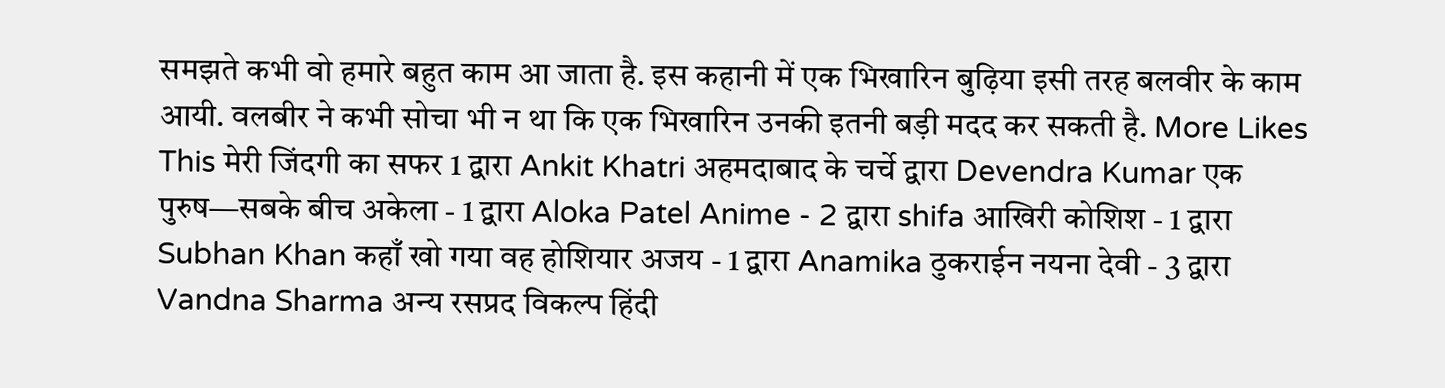समझते कभी वो हमारे बहुत काम आ जाता है. इस कहानी में एक भिखारिन बुढ़िया इसी तरह बलवीर के काम आयी. वलबीर ने कभी सोचा भी न था कि एक भिखारिन उनकी इतनी बड़ी मदद कर सकती है. More Likes This मेरी जिंदगी का सफर 1 द्वारा Ankit Khatri अहमदाबाद के चर्चे द्वारा Devendra Kumar एक पुरुष—सबके बीच अकेला - 1 द्वारा Aloka Patel Anime - 2 द्वारा shifa आखिरी कोशिश - 1 द्वारा Subhan Khan कहाँ खो गया वह होशियार अजय - 1 द्वारा Anamika ठुकराईन नयना देवी - 3 द्वारा Vandna Sharma अन्य रसप्रद विकल्प हिंदी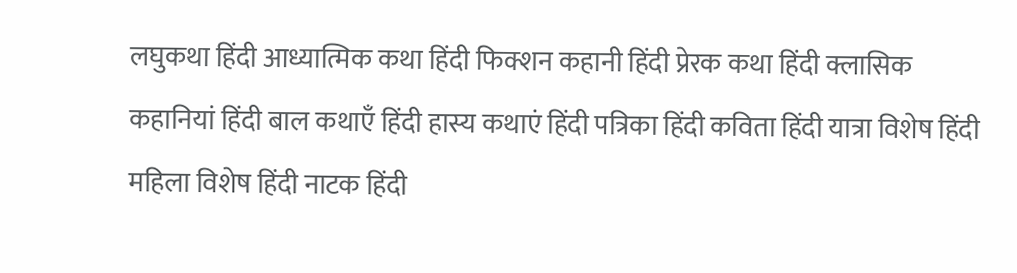लघुकथा हिंदी आध्यात्मिक कथा हिंदी फिक्शन कहानी हिंदी प्रेरक कथा हिंदी क्लासिक कहानियां हिंदी बाल कथाएँ हिंदी हास्य कथाएं हिंदी पत्रिका हिंदी कविता हिंदी यात्रा विशेष हिंदी महिला विशेष हिंदी नाटक हिंदी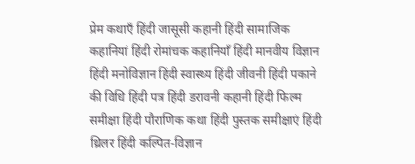प्रेम कथाएँ हिंदी जासूसी कहानी हिंदी सामाजिक कहानियां हिंदी रोमांचक कहानियाँ हिंदी मानवीय विज्ञान हिंदी मनोविज्ञान हिंदी स्वास्थ्य हिंदी जीवनी हिंदी पकाने की विधि हिंदी पत्र हिंदी डरावनी कहानी हिंदी फिल्म समीक्षा हिंदी पौराणिक कथा हिंदी पुस्तक समीक्षाएं हिंदी थ्रिलर हिंदी कल्पित-विज्ञान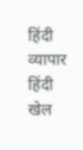हिंदी व्यापार हिंदी खेल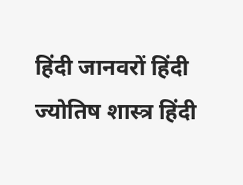हिंदी जानवरों हिंदी ज्योतिष शास्त्र हिंदी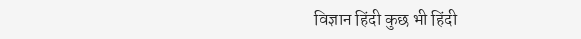विज्ञान हिंदी कुछ भी हिंदी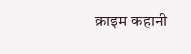क्राइम कहानी